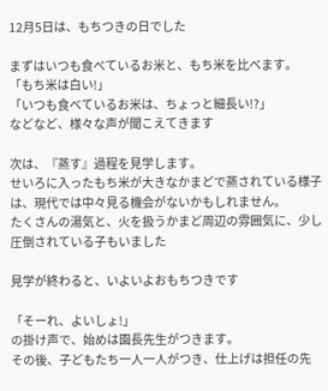12月5日は、もちつきの日でした

まずはいつも食べているお米と、もち米を比べます。
「もち米は白い!」
「いつも食べているお米は、ちょっと細長い!?」
などなど、様々な声が聞こえてきます

次は、『蒸す』過程を見学します。
せいろに入ったもち米が大きなかまどで蒸されている様子は、現代では中々見る機会がないかもしれません。
たくさんの湯気と、火を扱うかまど周辺の雰囲気に、少し圧倒されている子もいました

見学が終わると、いよいよおもちつきです

「そーれ、よいしょ!」
の掛け声で、始めは園長先生がつきます。
その後、子どもたち一人一人がつき、仕上げは担任の先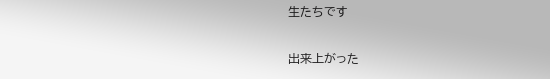生たちです

出来上がった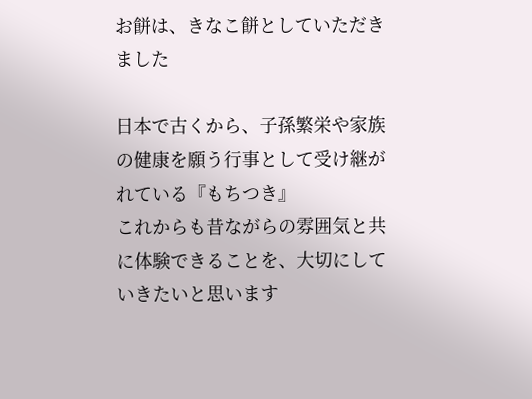お餅は、きなこ餅としていただきました

日本で古くから、子孫繁栄や家族の健康を願う行事として受け継がれている『もちつき』
これからも昔ながらの雰囲気と共に体験できることを、大切にしていきたいと思います